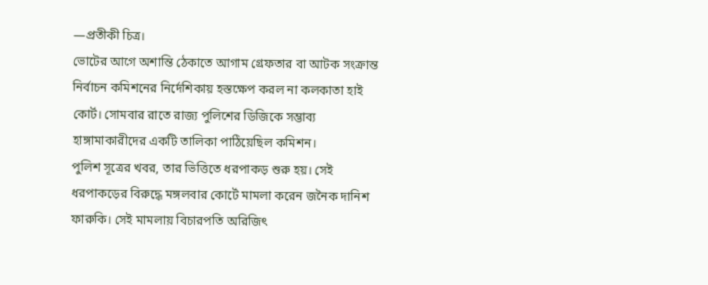—প্রতীকী চিত্র।
ভোটের আগে অশান্তি ঠেকাতে আগাম গ্রেফতার বা আটক সংক্রান্ত নির্বাচন কমিশনের নির্দেশিকায় হস্তক্ষেপ করল না কলকাতা হাই কোর্ট। সোমবার রাতে রাজ্য পুলিশের ডিজিকে সম্ভাব্য হাঙ্গামাকারীদের একটি তালিকা পাঠিয়েছিল কমিশন।
পুলিশ সূত্রের খবর, তার ভিত্তিতে ধরপাকড় শুরু হয়। সেই ধরপাকড়ের বিরুদ্ধে মঙ্গলবার কোর্টে মামলা করেন জনৈক দানিশ ফারুকি। সেই মামলায় বিচারপতি অরিজিৎ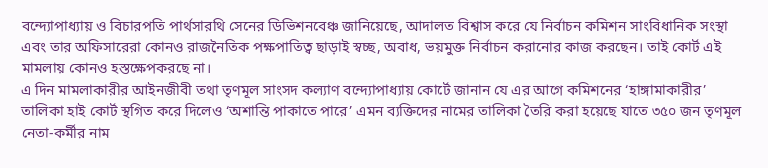বন্দ্যোপাধ্যায় ও বিচারপতি পার্থসারথি সেনের ডিভিশনবেঞ্চ জানিয়েছে, আদালত বিশ্বাস করে যে নির্বাচন কমিশন সাংবিধানিক সংস্থা এবং তার অফিসারেরা কোনও রাজনৈতিক পক্ষপাতিত্ব ছাড়াই স্বচ্ছ, অবাধ, ভয়মুক্ত নির্বাচন করানোর কাজ করছেন। তাই কোর্ট এই মামলায় কোনও হস্তক্ষেপকরছে না।
এ দিন মামলাকারীর আইনজীবী তথা তৃণমূল সাংসদ কল্যাণ বন্দ্যোপাধ্যায় কোর্টে জানান যে এর আগে কমিশনের ‘হাঙ্গামাকারীর’ তালিকা হাই কোর্ট স্থগিত করে দিলেও ‘অশান্তি পাকাতে পারে’ এমন ব্যক্তিদের নামের তালিকা তৈরি করা হয়েছে যাতে ৩৫০ জন তৃণমূল নেতা-কর্মীর নাম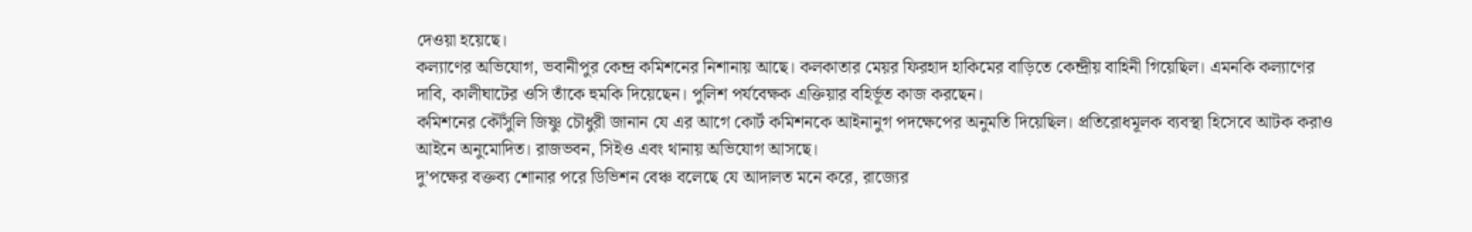দেওয়া হয়েছে।
কল্যাণের অভিযোগ, ভবানীপুর কেন্দ্র কমিশনের নিশানায় আছে। কলকাতার মেয়র ফিরহাদ হাকিমের বাড়িতে কেন্দ্রীয় বাহিনী গিয়েছিল। এমনকি কল্যাণের দাবি, কালীঘাটের ওসি তাঁকে হুমকি দিয়েছেন। পুলিশ পর্যবেক্ষক এক্তিয়ার বহির্ভূত কাজ করছেন।
কমিশনের কৌঁসুলি জিষ্ণু চৌধুরী জানান যে এর আগে কোর্ট কমিশনকে আইনানুগ পদক্ষেপের অনুমতি দিয়েছিল। প্রতিরোধমূলক ব্যবস্থা হিসেবে আটক করাও আইনে অনুমোদিত। রাজভবন, সিইও এবং থানায় অভিযোগ আসছে।
দু’পক্ষের বক্তব্য শোনার পরে ডিভিশন বেঞ্চ বলেছে যে আদালত মনে করে, রাজ্যের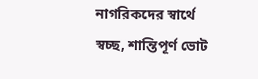নাগরিকদের স্বার্থে স্বচ্ছ, শান্তিপূর্ণ ভোট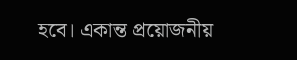হবে। একান্ত প্রয়োজনীয়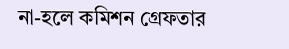না-হলে কমিশন গ্রেফতার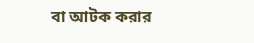বা আটক করার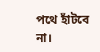পথে হাঁটবে না।